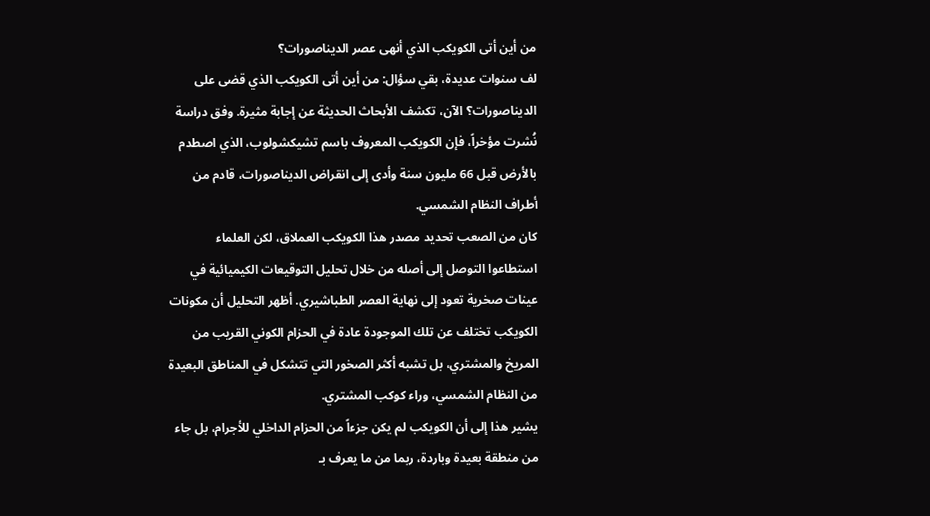من أين أتى الكويكب الذي أنهى عصر الديناصورات؟
لف سنوات عديدة، بقي سؤال: من أين أتى الكويكب الذي قضى على الديناصورات؟ الآن، تكشف الأبحاث الحديثة عن إجابة مثيرة. وفق دراسة نُشرت مؤخراً، فإن الكويكب المعروف باسم تشيكشولوب، الذي اصطدم بالأرض قبل 66 مليون سنة وأدى إلى انقراض الديناصورات، قادم من أطراف النظام الشمسي.
كان من الصعب تحديد مصدر هذا الكويكب العملاق، لكن العلماء استطاعوا التوصل إلى أصله من خلال تحليل التوقيعات الكيميائية في عينات صخرية تعود إلى نهاية العصر الطباشيري. أظهر التحليل أن مكونات الكويكب تختلف عن تلك الموجودة عادة في الحزام الكوني القريب من المريخ والمشتري، بل تشبه أكثر الصخور التي تتشكل في المناطق البعيدة من النظام الشمسي، وراء كوكب المشتري.
يشير هذا إلى أن الكويكب لم يكن جزءاً من الحزام الداخلي للأجرام، بل جاء من منطقة بعيدة وباردة، ربما من ما يعرف بـ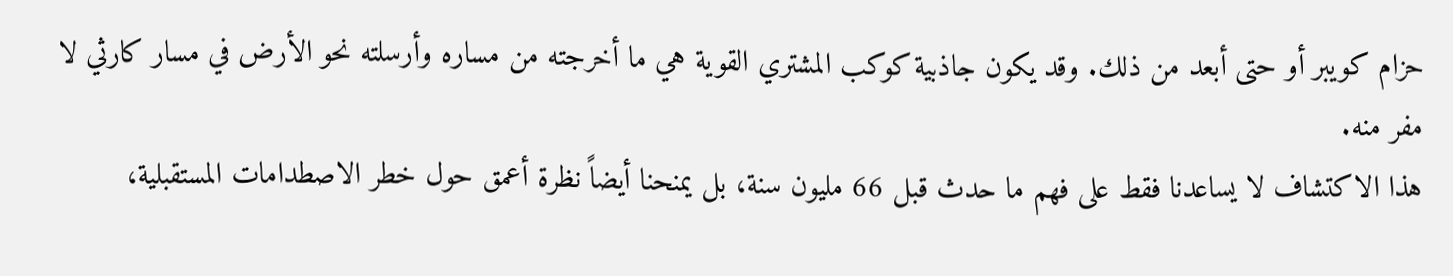حزام كويبر أو حتى أبعد من ذلك. وقد يكون جاذبية كوكب المشتري القوية هي ما أخرجته من مساره وأرسلته نحو الأرض في مسار كارثي لا مفر منه.
هذا الاكتشاف لا يساعدنا فقط على فهم ما حدث قبل 66 مليون سنة، بل يمنحنا أيضاً نظرة أعمق حول خطر الاصطدامات المستقبلية،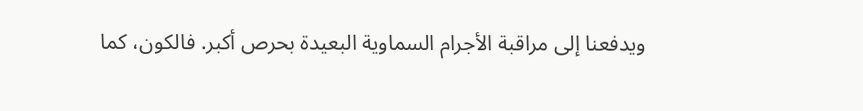ويدفعنا إلى مراقبة الأجرام السماوية البعيدة بحرص أكبر. فالكون، كما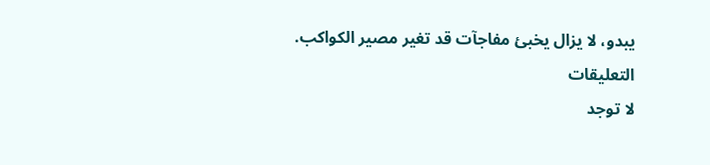يبدو، لا يزال يخبئ مفاجآت قد تغير مصير الكواكب.
التعليقات
لا توجد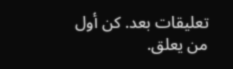تعليقات بعد. كن أول من يعلق.